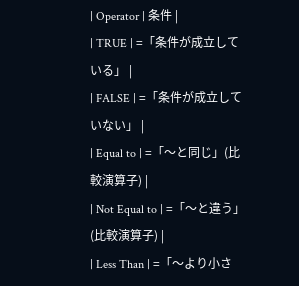| Operator | 条件 |
| TRUE | =「条件が成立している」 |
| FALSE | =「条件が成立していない」 |
| Equal to | =「〜と同じ」(比較演算子) |
| Not Equal to | =「〜と違う」(比較演算子) |
| Less Than | =「〜より小さ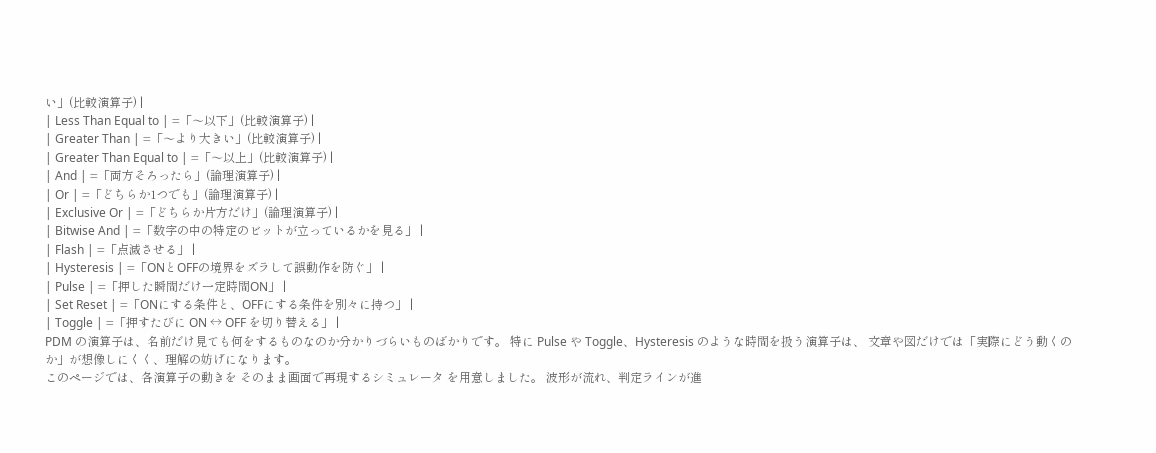い」(比較演算子) |
| Less Than Equal to | =「〜以下」(比較演算子) |
| Greater Than | =「〜より大きい」(比較演算子) |
| Greater Than Equal to | =「〜以上」(比較演算子) |
| And | =「両方そろったら」(論理演算子) |
| Or | =「どちらか1つでも」(論理演算子) |
| Exclusive Or | =「どちらか片方だけ」(論理演算子) |
| Bitwise And | =「数字の中の特定のビットが立っているかを見る」 |
| Flash | =「点滅させる」 |
| Hysteresis | =「ONとOFFの境界をズラして誤動作を防ぐ」 |
| Pulse | =「押した瞬間だけ一定時間ON」 |
| Set Reset | =「ONにする条件と、OFFにする条件を別々に持つ」 |
| Toggle | =「押すたびに ON ↔ OFF を切り替える」 |
PDM の演算子は、名前だけ見ても何をするものなのか分かりづらいものばかりです。 特に Pulse や Toggle、Hysteresis のような時間を扱う演算子は、 文章や図だけでは「実際にどう動くのか」が想像しにくく、理解の妨げになります。
このページでは、各演算子の動きを そのまま画面で再現するシミュレータ を用意しました。 波形が流れ、判定ラインが進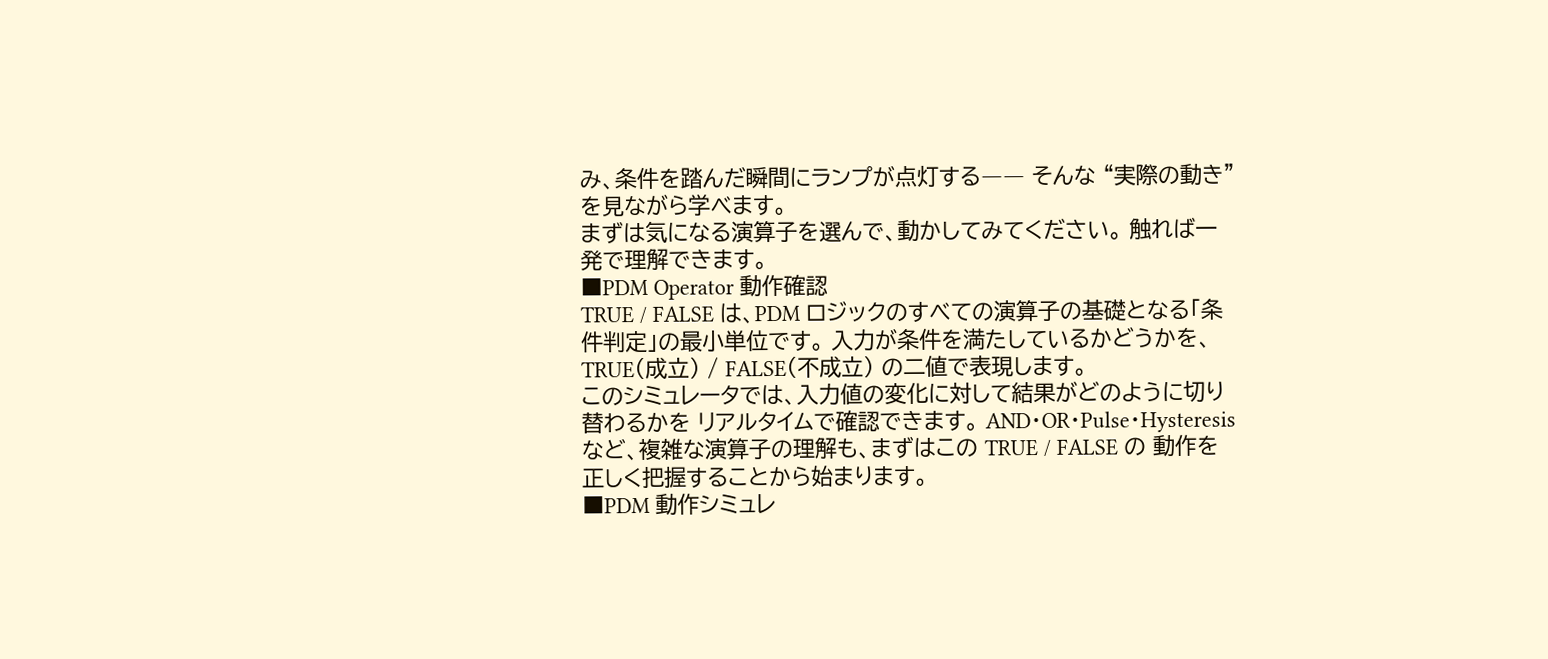み、条件を踏んだ瞬間にランプが点灯する―― そんな “実際の動き” を見ながら学べます。
まずは気になる演算子を選んで、動かしてみてください。 触れば一発で理解できます。
■PDM Operator 動作確認
TRUE / FALSE は、PDM ロジックのすべての演算子の基礎となる「条件判定」の最小単位です。 入力が条件を満たしているかどうかを、TRUE(成立) / FALSE(不成立) の二値で表現します。
このシミュレータでは、入力値の変化に対して結果がどのように切り替わるかを リアルタイムで確認できます。 AND・OR・Pulse・Hysteresis など、複雑な演算子の理解も、まずはこの TRUE / FALSE の 動作を正しく把握することから始まります。
■PDM 動作シミュレ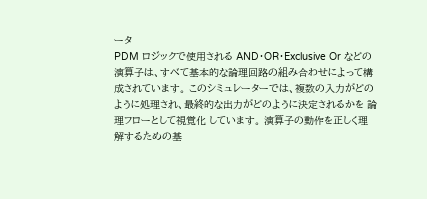ータ
PDM ロジックで使用される AND・OR・Exclusive Or などの演算子は、すべて基本的な論理回路の組み合わせによって構成されています。 このシミュレーターでは、複数の入力がどのように処理され、最終的な出力がどのように決定されるかを 論理フローとして視覚化 しています。 演算子の動作を正しく理解するための基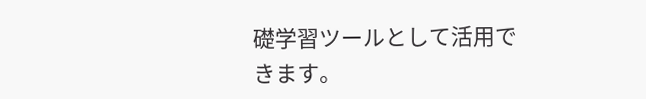礎学習ツールとして活用できます。